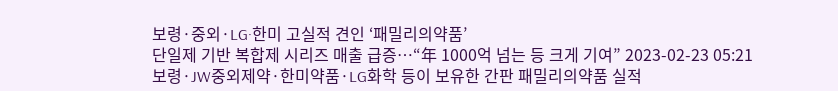보령·중외·LG·한미 고실적 견인 ‘패밀리의약품’
단일제 기반 복합제 시리즈 매출 급증…“年 1000억 넘는 등 크게 기여” 2023-02-23 05:21
보령·JW중외제약·한미약품·LG화학 등이 보유한 간판 패밀리의약품 실적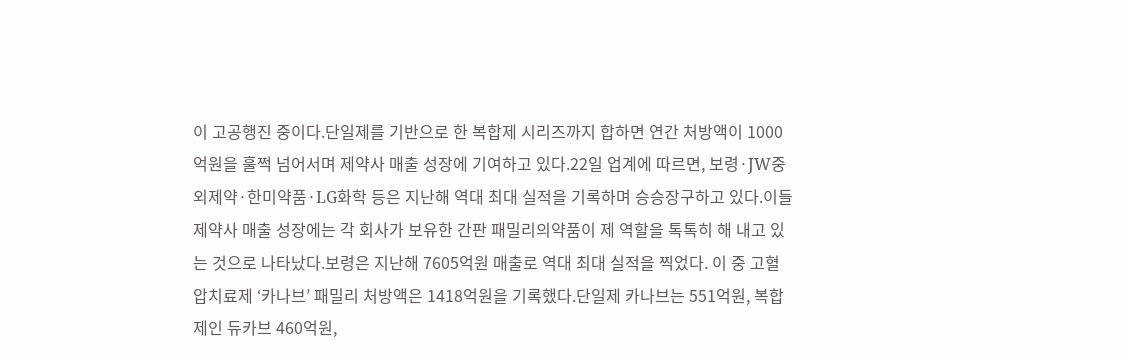이 고공행진 중이다.단일제를 기반으로 한 복합제 시리즈까지 합하면 연간 처방액이 1000억원을 훌쩍 넘어서며 제약사 매출 성장에 기여하고 있다.22일 업계에 따르면, 보령·JW중외제약·한미약품·LG화학 등은 지난해 역대 최대 실적을 기록하며 승승장구하고 있다.이들 제약사 매출 성장에는 각 회사가 보유한 간판 패밀리의약품이 제 역할을 톡톡히 해 내고 있는 것으로 나타났다.보령은 지난해 7605억원 매출로 역대 최대 실적을 찍었다. 이 중 고혈압치료제 ‘카나브’ 패밀리 처방액은 1418억원을 기록했다.단일제 카나브는 551억원, 복합제인 듀카브 460억원,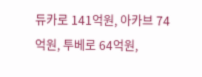듀카로 141억원, 아카브 74억원, 투베로 64억원,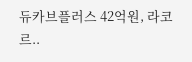듀카브플러스 42억원, 라코르..